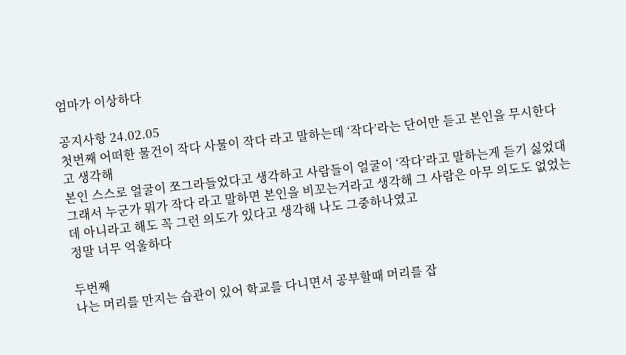엄마가 이상하다

공지사항 24.02.05
첫번째 어떠한 물건이 작다 사물이 작다 라고 말하는데 ‘작다’라는 단어만 듣고 본인을 무시한다고 생각해
본인 스스로 얼굴이 쪼그라들었다고 생각하고 사람들이 얼굴이 ‘작다’라고 말하는게 듣기 싫었대
그래서 누군가 뭐가 작다 라고 말하면 본인을 비꼬는거라고 생각해 그 사람은 아무 의도도 없었는데 아니라고 해도 꼭 그런 의도가 있다고 생각해 나도 그중하나였고
정말 너무 억울하다

두번째
나는 머리를 만지는 습관이 있어 학교를 다니면서 공부할때 머리를 잡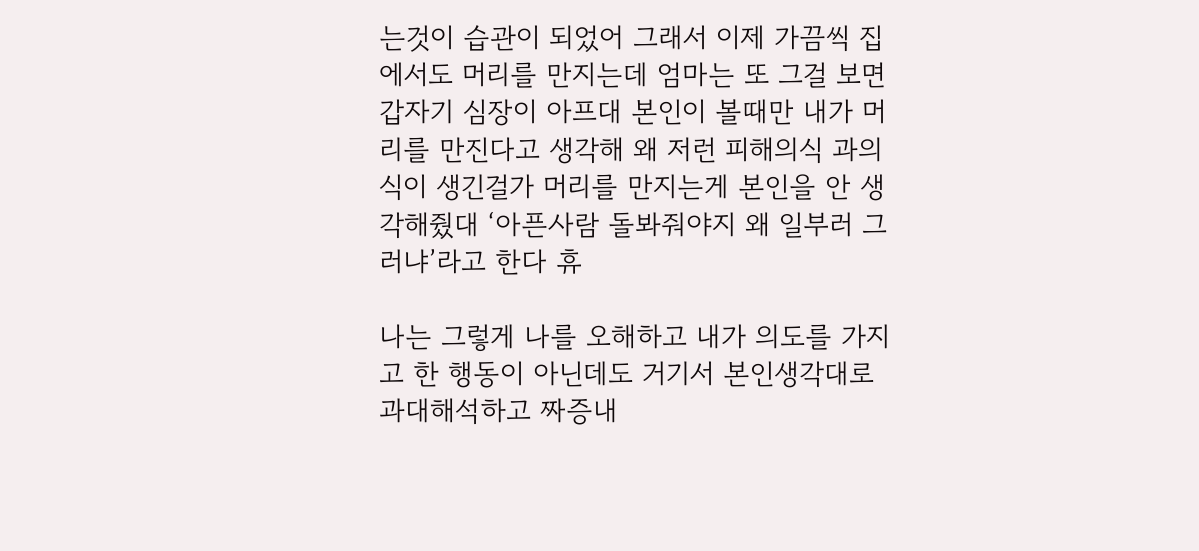는것이 습관이 되었어 그래서 이제 가끔씩 집에서도 머리를 만지는데 엄마는 또 그걸 보면 갑자기 심장이 아프대 본인이 볼때만 내가 머리를 만진다고 생각해 왜 저런 피해의식 과의식이 생긴걸가 머리를 만지는게 본인을 안 생각해줬대 ‘아픈사람 돌봐줘야지 왜 일부러 그러냐’라고 한다 휴

나는 그렇게 나를 오해하고 내가 의도를 가지고 한 행동이 아닌데도 거기서 본인생각대로 과대해석하고 짜증내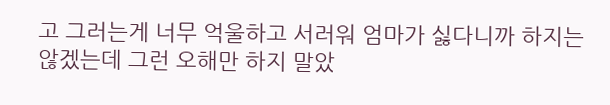고 그러는게 너무 억울하고 서러워 엄마가 싫다니까 하지는 않겠는데 그런 오해만 하지 말았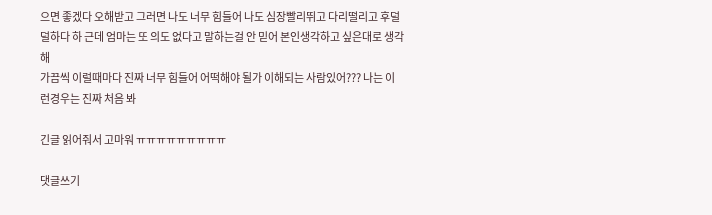으면 좋겠다 오해받고 그러면 나도 너무 힘들어 나도 심장빨리뛰고 다리떨리고 후덜덜하다 하 근데 엄마는 또 의도 없다고 말하는걸 안 믿어 본인생각하고 싶은대로 생각해
가끔씩 이럴때마다 진짜 너무 힘들어 어떡해야 될가 이해되는 사람있어??? 나는 이런경우는 진짜 처음 봐

긴글 읽어줘서 고마워 ㅠㅠㅠㅠㅠㅠㅠㅠㅠ

댓글쓰기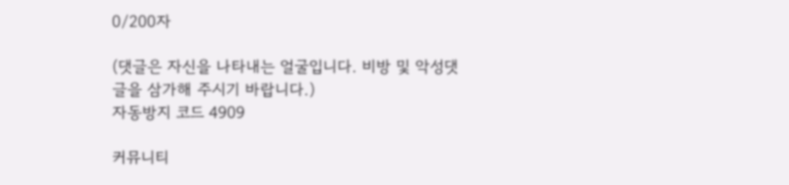0/200자

(댓글은 자신을 나타내는 얼굴입니다. 비방 및 악성댓글을 삼가해 주시기 바랍니다.)
자동방지 코드 4909

커뮤니티